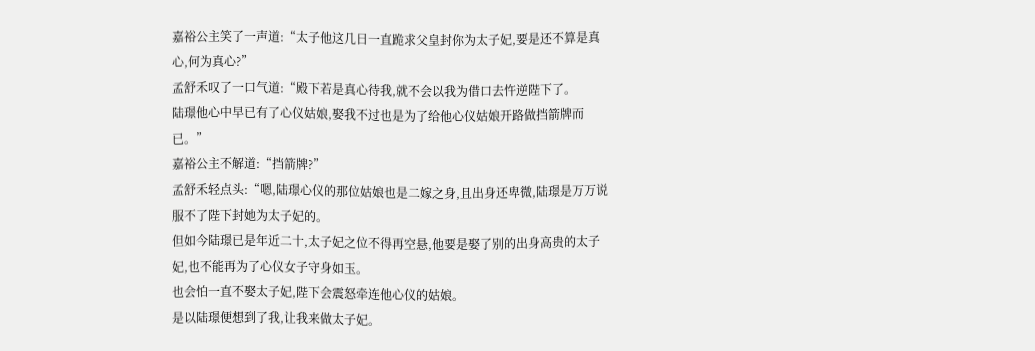嘉裕公主笑了一声道:“太子他这几日一直跪求父皇封你为太子妃,要是还不算是真心,何为真心?”
孟舒禾叹了一口气道:“殿下若是真心待我,就不会以我为借口去忤逆陛下了。
陆璟他心中早已有了心仪姑娘,娶我不过也是为了给他心仪姑娘开路做挡箭牌而已。”
嘉裕公主不解道:“挡箭牌?”
孟舒禾轻点头:“嗯,陆璟心仪的那位姑娘也是二嫁之身,且出身还卑微,陆璟是万万说服不了陛下封她为太子妃的。
但如今陆璟已是年近二十,太子妃之位不得再空悬,他要是娶了别的出身高贵的太子妃,也不能再为了心仪女子守身如玉。
也会怕一直不娶太子妃,陛下会震怒牵连他心仪的姑娘。
是以陆璟便想到了我,让我来做太子妃。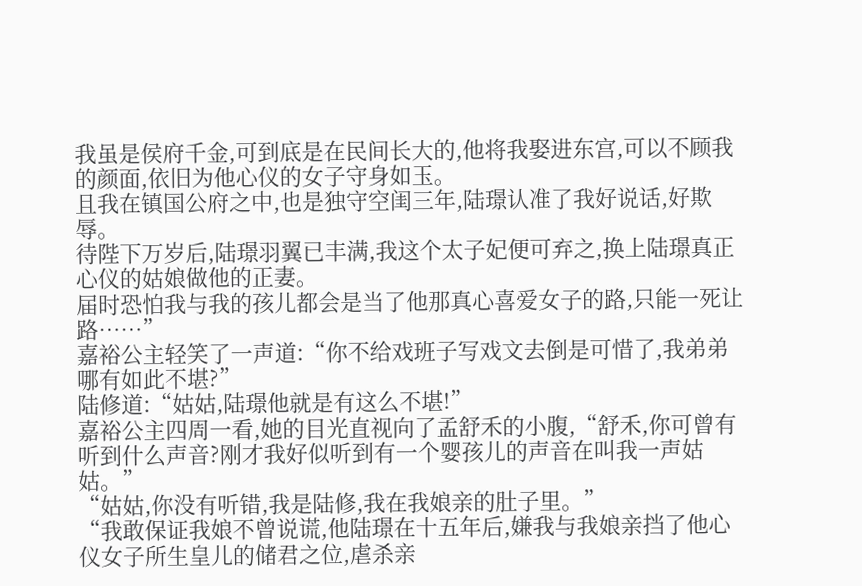我虽是侯府千金,可到底是在民间长大的,他将我娶进东宫,可以不顾我的颜面,依旧为他心仪的女子守身如玉。
且我在镇国公府之中,也是独守空闺三年,陆璟认准了我好说话,好欺辱。
待陛下万岁后,陆璟羽翼已丰满,我这个太子妃便可弃之,换上陆璟真正心仪的姑娘做他的正妻。
届时恐怕我与我的孩儿都会是当了他那真心喜爱女子的路,只能一死让路……”
嘉裕公主轻笑了一声道:“你不给戏班子写戏文去倒是可惜了,我弟弟哪有如此不堪?”
陆修道:“姑姑,陆璟他就是有这么不堪!”
嘉裕公主四周一看,她的目光直视向了孟舒禾的小腹,“舒禾,你可曾有听到什么声音?刚才我好似听到有一个婴孩儿的声音在叫我一声姑姑。”
“姑姑,你没有听错,我是陆修,我在我娘亲的肚子里。”
“我敢保证我娘不曾说谎,他陆璟在十五年后,嫌我与我娘亲挡了他心仪女子所生皇儿的储君之位,虐杀亲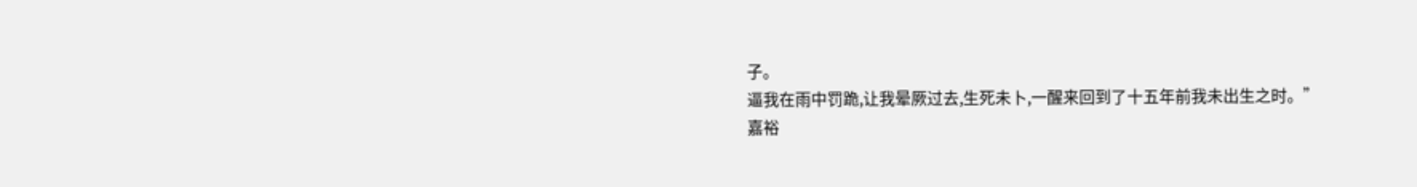子。
逼我在雨中罚跪,让我晕厥过去,生死未卜,一醒来回到了十五年前我未出生之时。”
嘉裕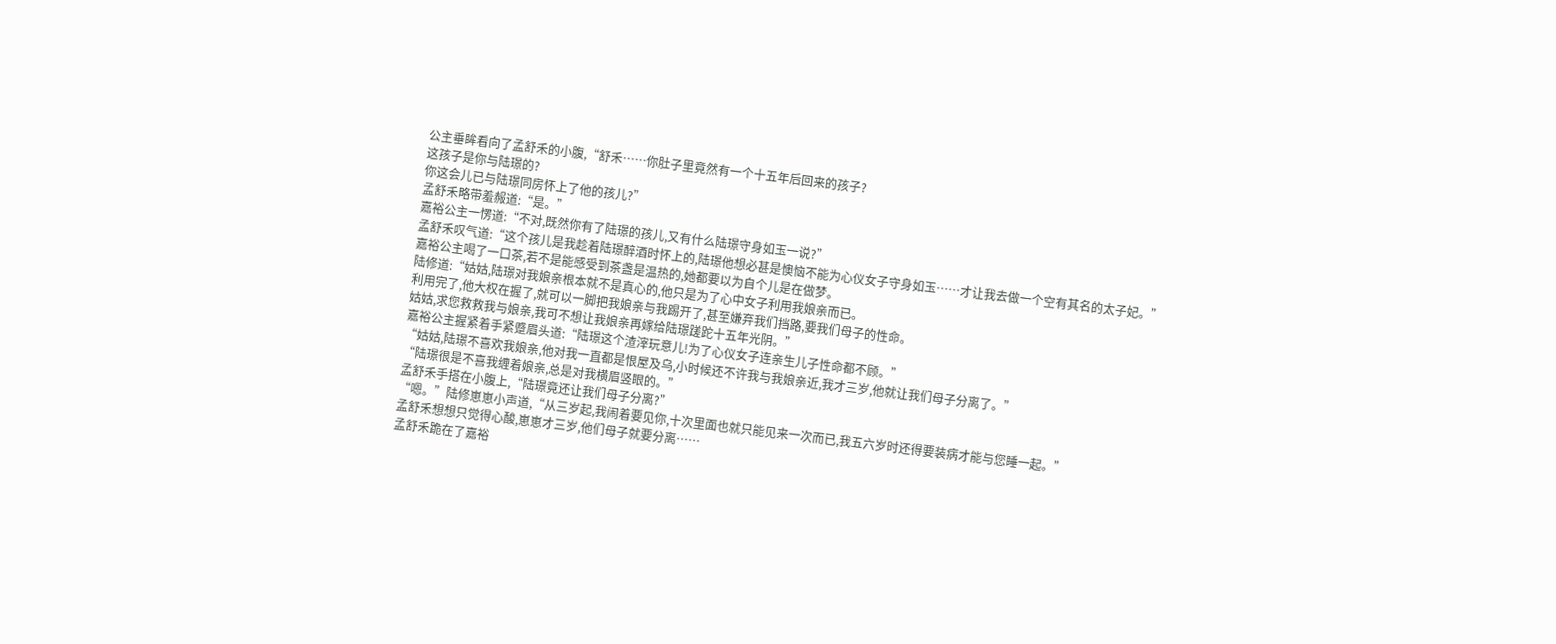公主垂眸看向了孟舒禾的小腹,“舒禾……你肚子里竟然有一个十五年后回来的孩子?
这孩子是你与陆璟的?
你这会儿已与陆璟同房怀上了他的孩儿?”
孟舒禾略带羞赧道:“是。”
嘉裕公主一愣道:“不对,既然你有了陆璟的孩儿,又有什么陆璟守身如玉一说?”
孟舒禾叹气道:“这个孩儿是我趁着陆璟醉酒时怀上的,陆璟他想必甚是懊恼不能为心仪女子守身如玉……才让我去做一个空有其名的太子妃。”
嘉裕公主喝了一口茶,若不是能感受到茶盏是温热的,她都要以为自个儿是在做梦。
陆修道:“姑姑,陆璟对我娘亲根本就不是真心的,他只是为了心中女子利用我娘亲而已。
利用完了,他大权在握了,就可以一脚把我娘亲与我踢开了,甚至嫌弃我们挡路,要我们母子的性命。
姑姑,求您救救我与娘亲,我可不想让我娘亲再嫁给陆璟蹉跎十五年光阴。”
嘉裕公主握紧着手紧蹙眉头道:“陆璟这个渣滓玩意儿!为了心仪女子连亲生儿子性命都不顾。”
“姑姑,陆璟不喜欢我娘亲,他对我一直都是恨屋及乌,小时候还不许我与我娘亲近,我才三岁,他就让我们母子分离了。”
“陆璟很是不喜我缠着娘亲,总是对我横眉竖眼的。”
孟舒禾手搭在小腹上,“陆璟竟还让我们母子分离?”
“嗯。”陆修崽崽小声道,“从三岁起,我闹着要见你,十次里面也就只能见来一次而已,我五六岁时还得要装病才能与您睡一起。”
孟舒禾想想只觉得心酸,崽崽才三岁,他们母子就要分离……
孟舒禾跪在了嘉裕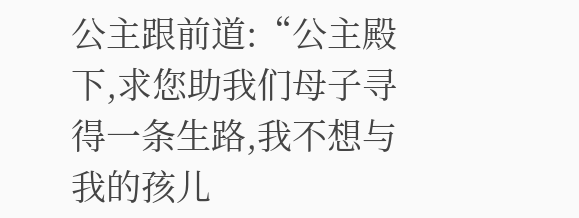公主跟前道:“公主殿下,求您助我们母子寻得一条生路,我不想与我的孩儿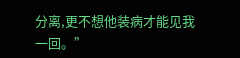分离,更不想他装病才能见我一回。”